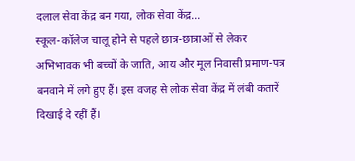दलाल सेवा केंद्र बन गया, लोक सेवा केंद्र...
स्कूल-कॉलेज चालू होने से पहले छात्र-छात्राओं से लेकर अभिभावक भी बच्चों के जाति, आय और मूल निवासी प्रमाण-पत्र बनवाने में लगे हुए हैं। इस वजह से लोक सेवा केंद्र में लंबी कतारें दिखाई दे रहीं हैं।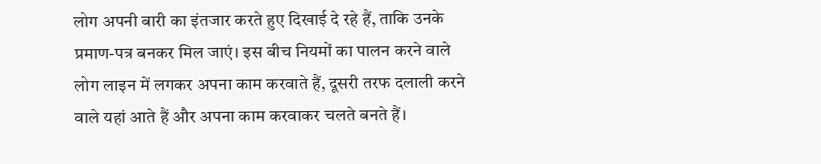लोग अपनी बारी का इंतजार करते हुए दिखाई दे रहे हैं, ताकि उनके प्रमाण-पत्र बनकर मिल जाएं। इस बीच नियमों का पालन करने वाले लोग लाइन में लगकर अपना काम करवाते हैं, दूसरी तरफ दलाली करने वाले यहां आते हैं और अपना काम करवाकर चलते बनते हैं।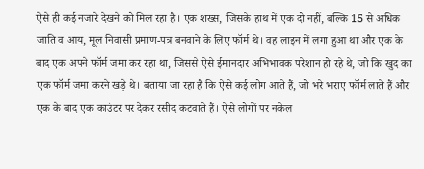ऐसे ही कई नजारे देखने को मिल रहा है। एक शख्स, जिसके हाथ में एक दो नहीं, बल्कि 15 से अधिक जाति व आय, मूल निवासी प्रमाण-पत्र बनवाने के लिए फॉर्म थे। वह लाइन में लगा हुआ था और एक के बाद एक अपने फॉर्म जमा कर रहा था, जिससे ऐसे ईमानदार अभिभावक परेशान हो रहे थे, जो कि खुद का एक फॉर्म जमा करने खड़े थे। बताया जा रहा है कि ऐसे कई लोग आते हैं, जो भरे भराए फॉर्म लाते हैं और एक के बाद एक काउंटर पर देकर रसीद कटवाते हैं। ऐसे लोगों पर नकेल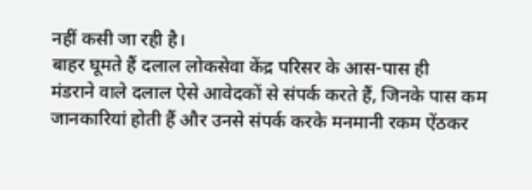नहीं कसी जा रही है।
बाहर घूमते हैं दलाल लोकसेवा केंद्र परिसर के आस-पास ही
मंडराने वाले दलाल ऐसे आवेदकों से संपर्क करते हैं, जिनके पास कम जानकारियां होती हैं और उनसे संपर्क करके मनमानी रकम ऐंठकर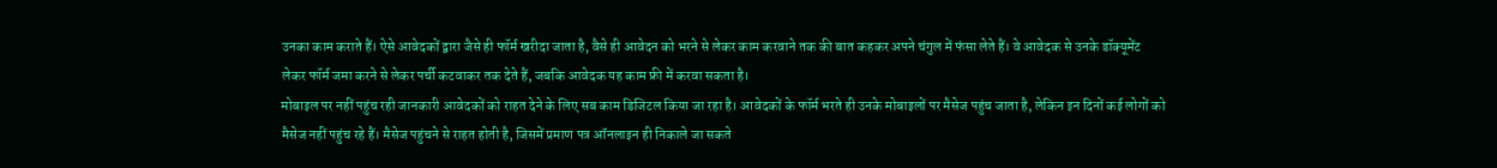उनका काम कराते हैं। ऐसे आवेदकों द्वारा जैसे ही फॉर्म खरीदा जाता है, वैसे ही आवेदन को भरने से लेकर काम करवाने तक की बात कहकर अपने चंगुल में फंसा लेते हैं। वे आवेदक से उनके डॉक्यूमेंट लेकर फॉर्म जमा करने से लेकर पर्ची कटवाकर तक देते हैं, जबकि आवेदक यह काम फ्री में करवा सकता है।
मोबाइल पर नहीं पहुंच रही जानकारी आवेदकों को राहत देने के लिए सब काम डिजिटल किया जा रहा है। आवेदकों के फॉर्म भरते ही उनके मोबाइलों पर मैसेज पहुंच जाता है, लेकिन इन दिनों कई लोगों को मैसेज नहीं पहुंच रहे हैं। मैसेज पहुंचने से राहत होती है, जिसमें प्रमाण पत्र ऑनलाइन ही निकाले जा सकते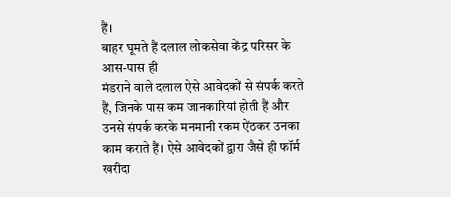हैं।
बाहर घूमते हैं दलाल लोकसेवा केंद्र परिसर के आस-पास ही
मंडराने वाले दलाल ऐसे आवेदकों से संपर्क करते हैं, जिनके पास कम जानकारियां होती हैं और उनसे संपर्क करके मनमानी रकम ऐंठकर उनका काम कराते हैं। ऐसे आवेदकों द्वारा जैसे ही फॉर्म खरीदा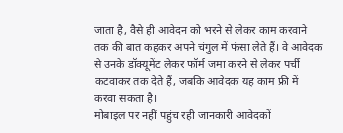जाता है, वैसे ही आवेदन को भरने से लेकर काम करवाने तक की बात कहकर अपने चंगुल में फंसा लेते हैं। वे आवेदक से उनके डॉक्यूमेंट लेकर फॉर्म जमा करने से लेकर पर्ची कटवाकर तक देते हैं, जबकि आवेदक यह काम फ्री में करवा सकता है।
मोबाइल पर नहीं पहुंच रही जानकारी आवेदकों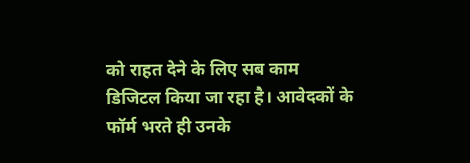को राहत देने के लिए सब काम डिजिटल किया जा रहा है। आवेदकों के फॉर्म भरते ही उनके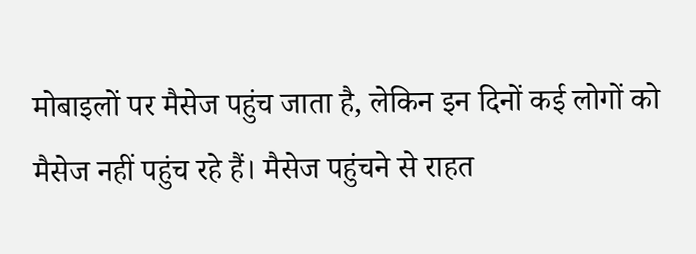मोबाइलों पर मैसेज पहुंच जाता है, लेकिन इन दिनों कई लोगों को मैसेज नहीं पहुंच रहे हैं। मैसेज पहुंचने से राहत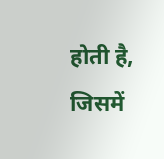होती है, जिसमें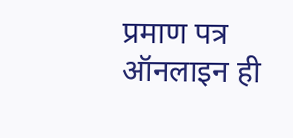प्रमाण पत्र ऑनलाइन ही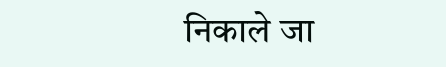निकाले जा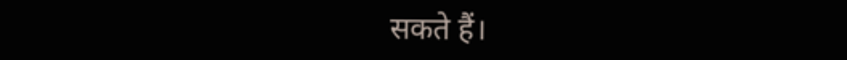सकते हैं।